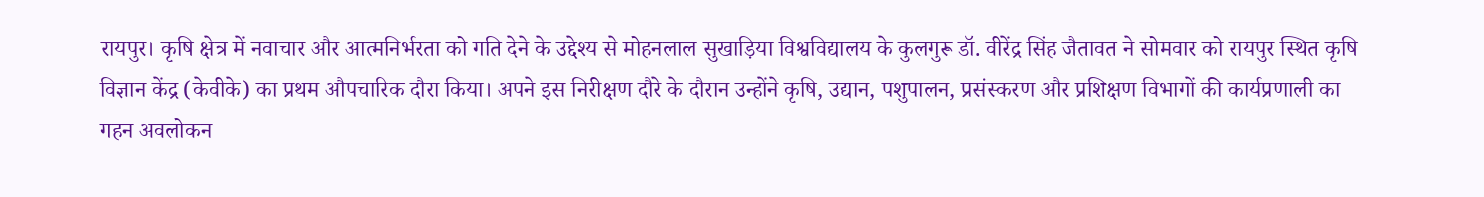रायपुर। कृषि क्षेत्र में नवाचार और आत्मनिर्भरता को गति देने के उद्देश्य से मोहनलाल सुखाड़िया विश्वविद्यालय के कुलगुरू डॉ. वीरेंद्र सिंह जैतावत ने सोमवार को रायपुर स्थित कृषि विज्ञान केंद्र (केवीके) का प्रथम औपचारिक दौरा किया। अपने इस निरीक्षण दौरे के दौरान उन्होंने कृषि, उद्यान, पशुपालन, प्रसंस्करण और प्रशिक्षण विभागों की कार्यप्रणाली का गहन अवलोकन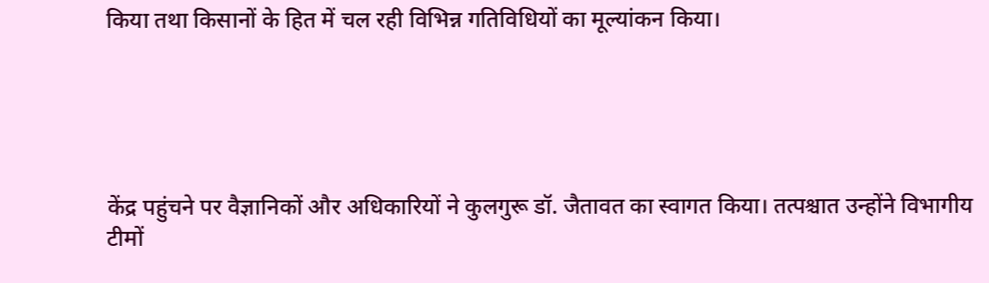किया तथा किसानों के हित में चल रही विभिन्न गतिविधियों का मूल्यांकन किया।





केंद्र पहुंचने पर वैज्ञानिकों और अधिकारियों ने कुलगुरू डॉ. जैतावत का स्वागत किया। तत्पश्चात उन्होंने विभागीय टीमों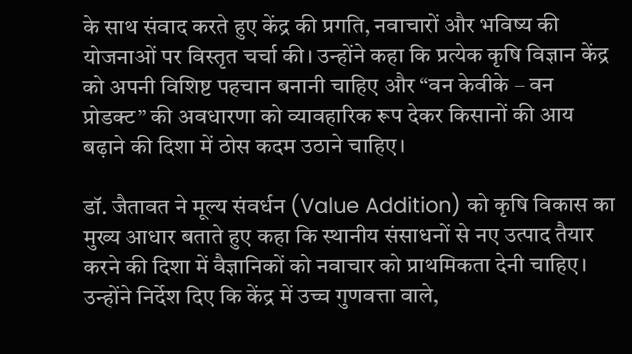के साथ संवाद करते हुए केंद्र की प्रगति, नवाचारों और भविष्य की योजनाओं पर विस्तृत चर्चा की। उन्होंने कहा कि प्रत्येक कृषि विज्ञान केंद्र को अपनी विशिष्ट पहचान बनानी चाहिए और “वन केवीके – वन प्रोडक्ट” की अवधारणा को व्यावहारिक रूप देकर किसानों की आय बढ़ाने की दिशा में ठोस कदम उठाने चाहिए।

डॉ. जैतावत ने मूल्य संवर्धन (Value Addition) को कृषि विकास का मुख्य आधार बताते हुए कहा कि स्थानीय संसाधनों से नए उत्पाद तैयार करने की दिशा में वैज्ञानिकों को नवाचार को प्राथमिकता देनी चाहिए। उन्होंने निर्देश दिए कि केंद्र में उच्च गुणवत्ता वाले,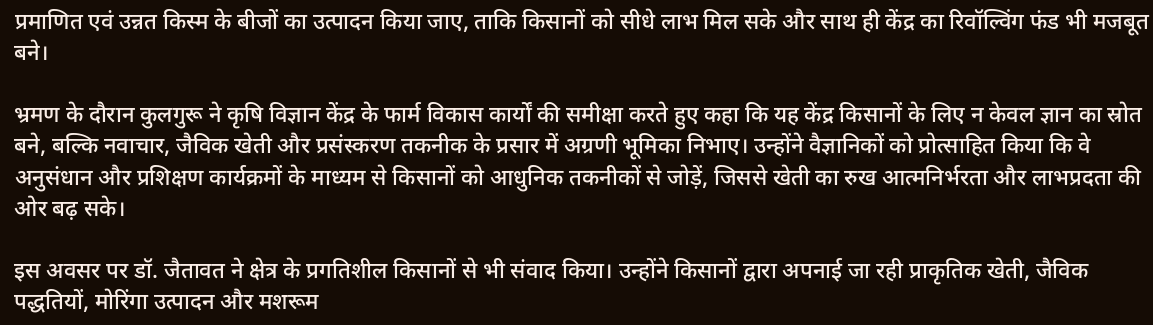प्रमाणित एवं उन्नत किस्म के बीजों का उत्पादन किया जाए, ताकि किसानों को सीधे लाभ मिल सके और साथ ही केंद्र का रिवॉल्विंग फंड भी मजबूत बने।

भ्रमण के दौरान कुलगुरू ने कृषि विज्ञान केंद्र के फार्म विकास कार्यों की समीक्षा करते हुए कहा कि यह केंद्र किसानों के लिए न केवल ज्ञान का स्रोत बने, बल्कि नवाचार, जैविक खेती और प्रसंस्करण तकनीक के प्रसार में अग्रणी भूमिका निभाए। उन्होंने वैज्ञानिकों को प्रोत्साहित किया कि वे अनुसंधान और प्रशिक्षण कार्यक्रमों के माध्यम से किसानों को आधुनिक तकनीकों से जोड़ें, जिससे खेती का रुख आत्मनिर्भरता और लाभप्रदता की ओर बढ़ सके।

इस अवसर पर डॉ. जैतावत ने क्षेत्र के प्रगतिशील किसानों से भी संवाद किया। उन्होंने किसानों द्वारा अपनाई जा रही प्राकृतिक खेती, जैविक पद्धतियों, मोरिंगा उत्पादन और मशरूम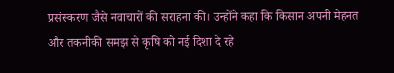प्रसंस्करण जैसे नवाचारों की सराहना की। उन्होंने कहा कि किसान अपनी मेहनत और तकनीकी समझ से कृषि को नई दिशा दे रहे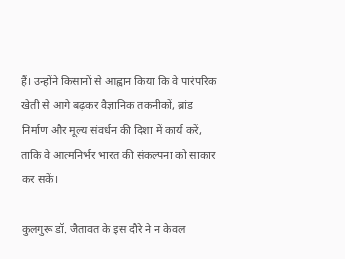हैं। उन्होंने किसानों से आह्वान किया कि वे पारंपरिक खेती से आगे बढ़कर वैज्ञानिक तकनीकों, ब्रांड निर्माण और मूल्य संवर्धन की दिशा में कार्य करें, ताकि वे आत्मनिर्भर भारत की संकल्पना को साकार कर सकें।

कुलगुरू डॉ. जैतावत के इस दौरे ने न केवल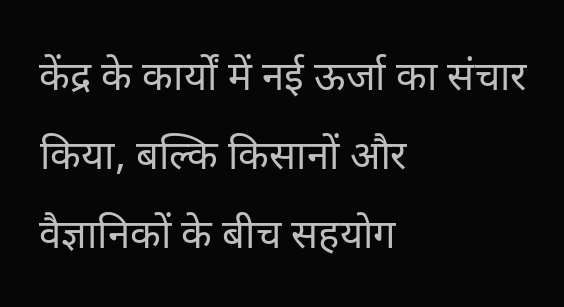केंद्र के कार्यों में नई ऊर्जा का संचार किया, बल्कि किसानों और वैज्ञानिकों के बीच सहयोग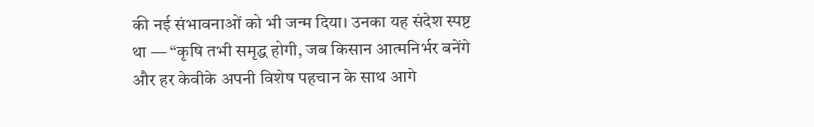की नई संभावनाओं को भी जन्म दिया। उनका यह संदेश स्पष्ट था — “कृषि तभी समृद्ध होगी, जब किसान आत्मनिर्भर बनेंगे और हर केवीके अपनी विशेष पहचान के साथ आगे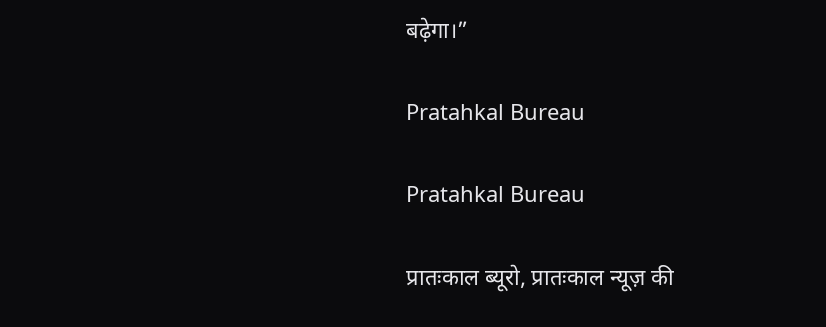बढ़ेगा।”

Pratahkal Bureau

Pratahkal Bureau

प्रातःकाल ब्यूरो, प्रातःकाल न्यूज़ की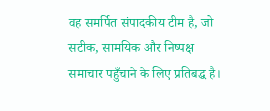वह समर्पित संपादकीय टीम है, जो सटीक, सामयिक और निष्पक्ष समाचार पहुँचाने के लिए प्रतिबद्ध है।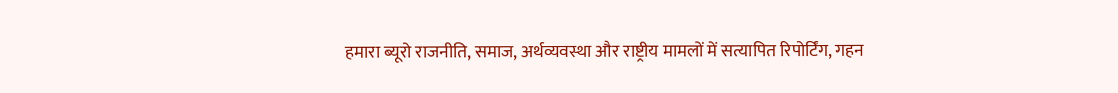हमारा ब्यूरो राजनीति, समाज, अर्थव्यवस्था और राष्ट्रीय मामलों में सत्यापित रिपोर्टिंग, गहन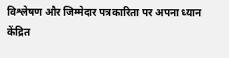विश्लेषण और जिम्मेदार पत्रकारिता पर अपना ध्यान केंद्रित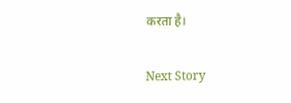करता है।

Next Story